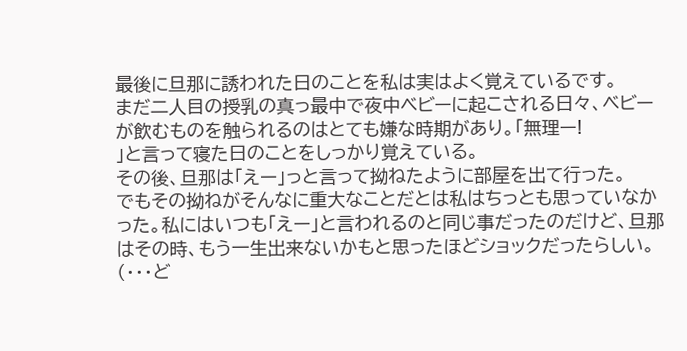最後に旦那に誘われた日のことを私は実はよく覚えているです。
まだ二人目の授乳の真っ最中で夜中ベビーに起こされる日々、ベビーが飲むものを触られるのはとても嫌な時期があり。「無理ー!
」と言って寝た日のことをしっかり覚えている。
その後、旦那は「えー」っと言って拗ねたように部屋を出て行った。
でもその拗ねがそんなに重大なことだとは私はちっとも思っていなかった。私にはいつも「えー」と言われるのと同じ事だったのだけど、旦那はその時、もう一生出来ないかもと思ったほどショックだったらしい。(・・・ど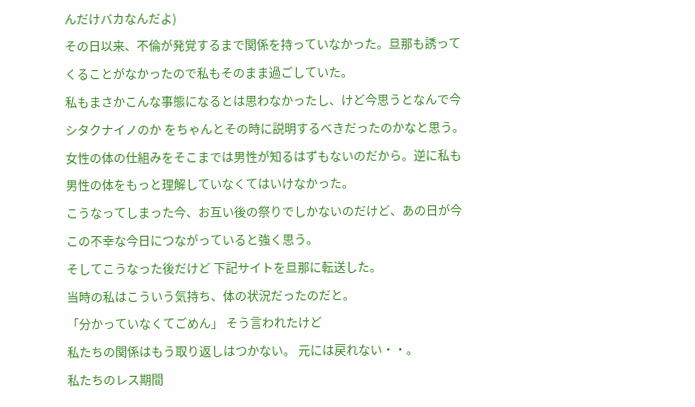んだけバカなんだよ)
その日以来、不倫が発覚するまで関係を持っていなかった。旦那も誘ってくることがなかったので私もそのまま過ごしていた。
私もまさかこんな事態になるとは思わなかったし、けど今思うとなんで今シタクナイノのか をちゃんとその時に説明するべきだったのかなと思う。女性の体の仕組みをそこまでは男性が知るはずもないのだから。逆に私も男性の体をもっと理解していなくてはいけなかった。
こうなってしまった今、お互い後の祭りでしかないのだけど、あの日が今この不幸な今日につながっていると強く思う。
そしてこうなった後だけど 下記サイトを旦那に転送した。
当時の私はこういう気持ち、体の状況だったのだと。
「分かっていなくてごめん」 そう言われたけど
私たちの関係はもう取り返しはつかない。 元には戻れない・・。
私たちのレス期間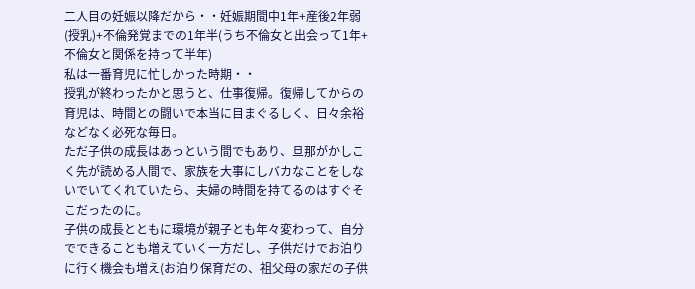二人目の妊娠以降だから・・妊娠期間中1年+産後2年弱(授乳)+不倫発覚までの1年半(うち不倫女と出会って1年+不倫女と関係を持って半年)
私は一番育児に忙しかった時期・・
授乳が終わったかと思うと、仕事復帰。復帰してからの育児は、時間との闘いで本当に目まぐるしく、日々余裕などなく必死な毎日。
ただ子供の成長はあっという間でもあり、旦那がかしこく先が読める人間で、家族を大事にしバカなことをしないでいてくれていたら、夫婦の時間を持てるのはすぐそこだったのに。
子供の成長とともに環境が親子とも年々変わって、自分でできることも増えていく一方だし、子供だけでお泊りに行く機会も増え(お泊り保育だの、祖父母の家だの子供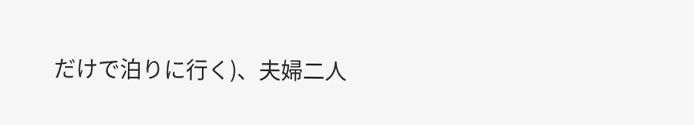だけで泊りに行く)、夫婦二人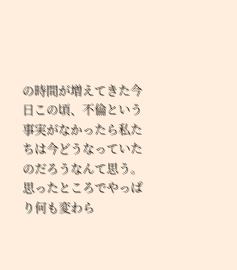の時間が増えてきた今日この頃、不倫という事実がなかったら私たちは今どうなっていたのだろうなんて思う。
思ったところでやっぱり何も変わら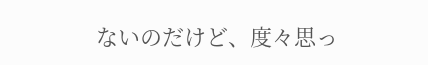ないのだけど、度々思っ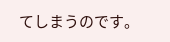てしまうのです。